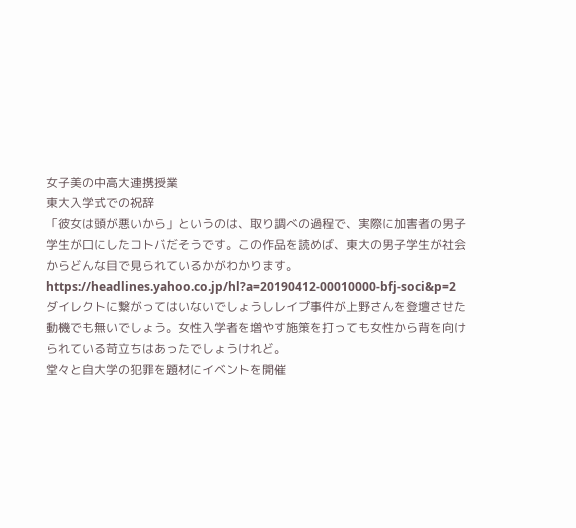女子美の中高大連携授業
東大入学式での祝辞
「彼女は頭が悪いから」というのは、取り調べの過程で、実際に加害者の男子学生が口にしたコトバだそうです。この作品を読めば、東大の男子学生が社会からどんな目で見られているかがわかります。
https://headlines.yahoo.co.jp/hl?a=20190412-00010000-bfj-soci&p=2
ダイレクトに繋がってはいないでしょうしレイプ事件が上野さんを登壇させた動機でも無いでしょう。女性入学者を増やす施策を打っても女性から背を向けられている苛立ちはあったでしょうけれど。
堂々と自大学の犯罪を題材にイベントを開催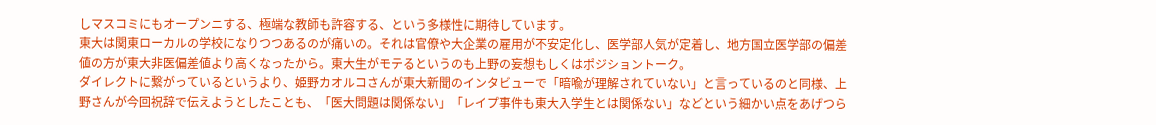しマスコミにもオープンニする、極端な教師も許容する、という多様性に期待しています。
東大は関東ローカルの学校になりつつあるのが痛いの。それは官僚や大企業の雇用が不安定化し、医学部人気が定着し、地方国立医学部の偏差値の方が東大非医偏差値より高くなったから。東大生がモテるというのも上野の妄想もしくはポジショントーク。
ダイレクトに繋がっているというより、姫野カオルコさんが東大新聞のインタビューで「暗喩が理解されていない」と言っているのと同様、上野さんが今回祝辞で伝えようとしたことも、「医大問題は関係ない」「レイプ事件も東大入学生とは関係ない」などという細かい点をあげつら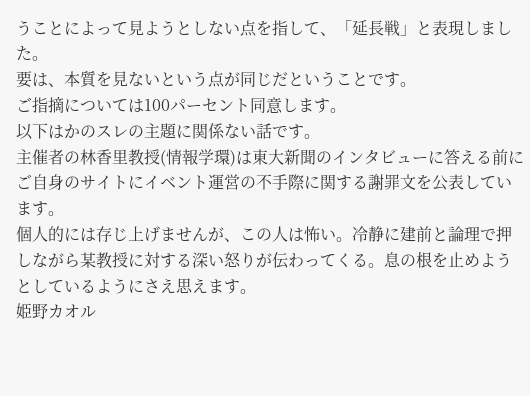うことによって見ようとしない点を指して、「延長戦」と表現しました。
要は、本質を見ないという点が同じだということです。
ご指摘については100パーセント同意します。
以下はかのスレの主題に関係ない話です。
主催者の林香里教授(情報学環)は東大新聞のインタビューに答える前にご自身のサイトにイベント運営の不手際に関する謝罪文を公表しています。
個人的には存じ上げませんが、この人は怖い。冷静に建前と論理で押しながら某教授に対する深い怒りが伝わってくる。息の根を止めようとしているようにさえ思えます。
姫野カオル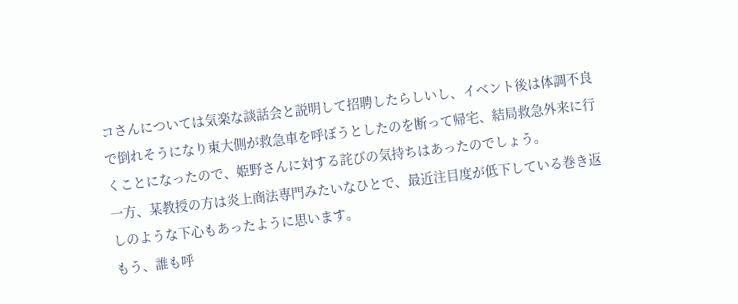コさんについては気楽な談話会と説明して招聘したらしいし、イベント後は体調不良で倒れそうになり東大側が救急車を呼ぼうとしたのを断って帰宅、結局救急外来に行くことになったので、姫野さんに対する詫びの気持ちはあったのでしょう。
一方、某教授の方は炎上商法専門みたいなひとで、最近注目度が低下している巻き返しのような下心もあったように思います。
もう、誰も呼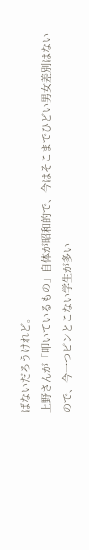ばないだろうけれど。
上野さんが「叩いているもの」自体が昭和的で、今はそこまでひどい男女差別はないので、今一つピンとこない学生が多い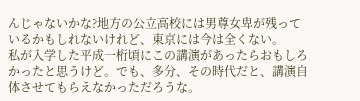んじゃないかな?地方の公立高校には男尊女卑が残っているかもしれないけれど、東京には今は全くない。
私が入学した平成一桁頃にこの講演があったらおもしろかったと思うけど。でも、多分、その時代だと、講演自体させてもらえなかっただろうな。